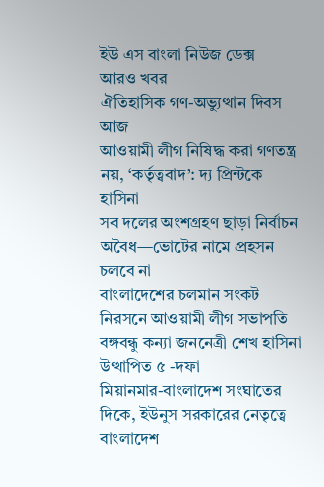ইউ এস বাংলা নিউজ ডেক্স
আরও খবর
ঐতিহাসিক গণ-অভ্যুত্থান দিবস আজ
আওয়ামী লীগ নিষিদ্ধ করা গণতন্ত্র নয়, ‘কর্তৃত্ববাদ’: দ্য প্রিন্টকে হাসিনা
সব দলের অংশগ্রহণ ছাড়া নির্বাচন অবৈধ—ভোটের নামে প্রহসন চলবে না
বাংলাদেশের চলমান সংকট নিরসনে আওয়ামী লীগ সভাপতি বঙ্গবন্ধু কন্যা জননেত্রী শেখ হাসিনা উত্থাপিত ৫ -দফা
মিয়ানমার-বাংলাদেশ সংঘাতের দিকে, ইউনুস সরকারের নেতৃত্বে বাংলাদেশ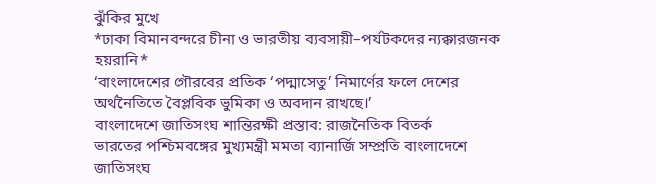ঝুঁকির মুখে
*ঢাকা বিমানবন্দরে চীনা ও ভারতীয় ব্যবসায়ী–পর্যটকদের ন্যক্কারজনক হয়রানি*
‘বাংলাদেশের গৌরবের প্রতিক ‘পদ্মাসেতু’ নিমার্ণের ফলে দেশের অর্থনৈতিতে বৈপ্লবিক ভুমিকা ও অবদান রাখছে।’
বাংলাদেশে জাতিসংঘ শান্তিরক্ষী প্রস্তাব: রাজনৈতিক বিতর্ক
ভারতের পশ্চিমবঙ্গের মুখ্যমন্ত্রী মমতা ব্যানার্জি সম্প্রতি বাংলাদেশে জাতিসংঘ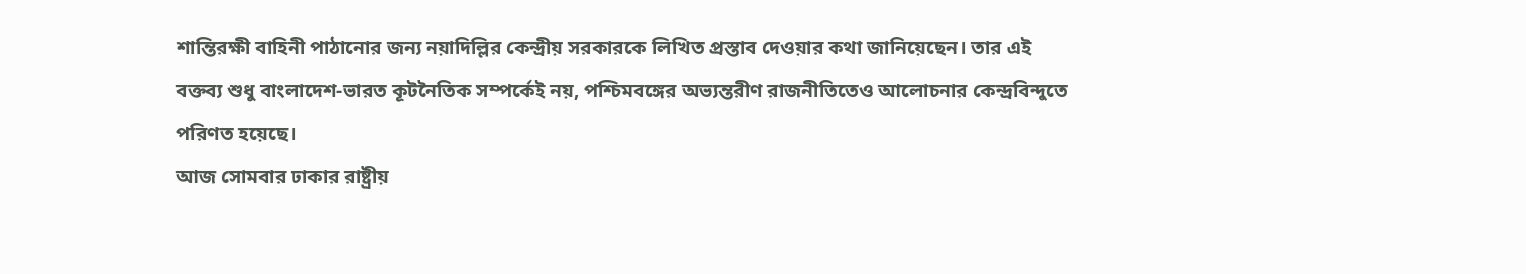শান্তিরক্ষী বাহিনী পাঠানোর জন্য নয়াদিল্লির কেন্দ্রীয় সরকারকে লিখিত প্রস্তাব দেওয়ার কথা জানিয়েছেন। তার এই বক্তব্য শুধু বাংলাদেশ-ভারত কূটনৈতিক সম্পর্কেই নয়, পশ্চিমবঙ্গের অভ্যন্তরীণ রাজনীতিতেও আলোচনার কেন্দ্রবিন্দুতে পরিণত হয়েছে।
আজ সোমবার ঢাকার রাষ্ট্রীয়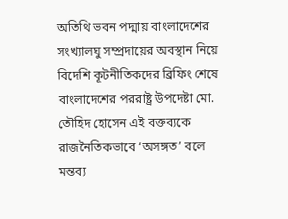অতিথি ভবন পদ্মায় বাংলাদেশের সংখ্যালঘু সম্প্রদায়ের অবস্থান নিয়ে বিদেশি কূটনীতিকদের ব্রিফিং শেষে বাংলাদেশের পররাষ্ট্র উপদেষ্টা মো. তৌহিদ হোসেন এই বক্তব্যকে রাজনৈতিকভাবে ‘অসঙ্গত’ বলে মন্তব্য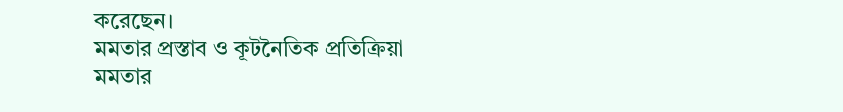করেছেন।
মমতার প্রস্তাব ও কূটনৈতিক প্রতিক্রিয়া
মমতার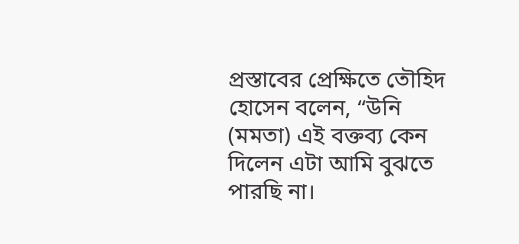প্রস্তাবের প্রেক্ষিতে তৌহিদ হোসেন বলেন, “উনি (মমতা) এই বক্তব্য কেন দিলেন এটা আমি বুঝতে পারছি না।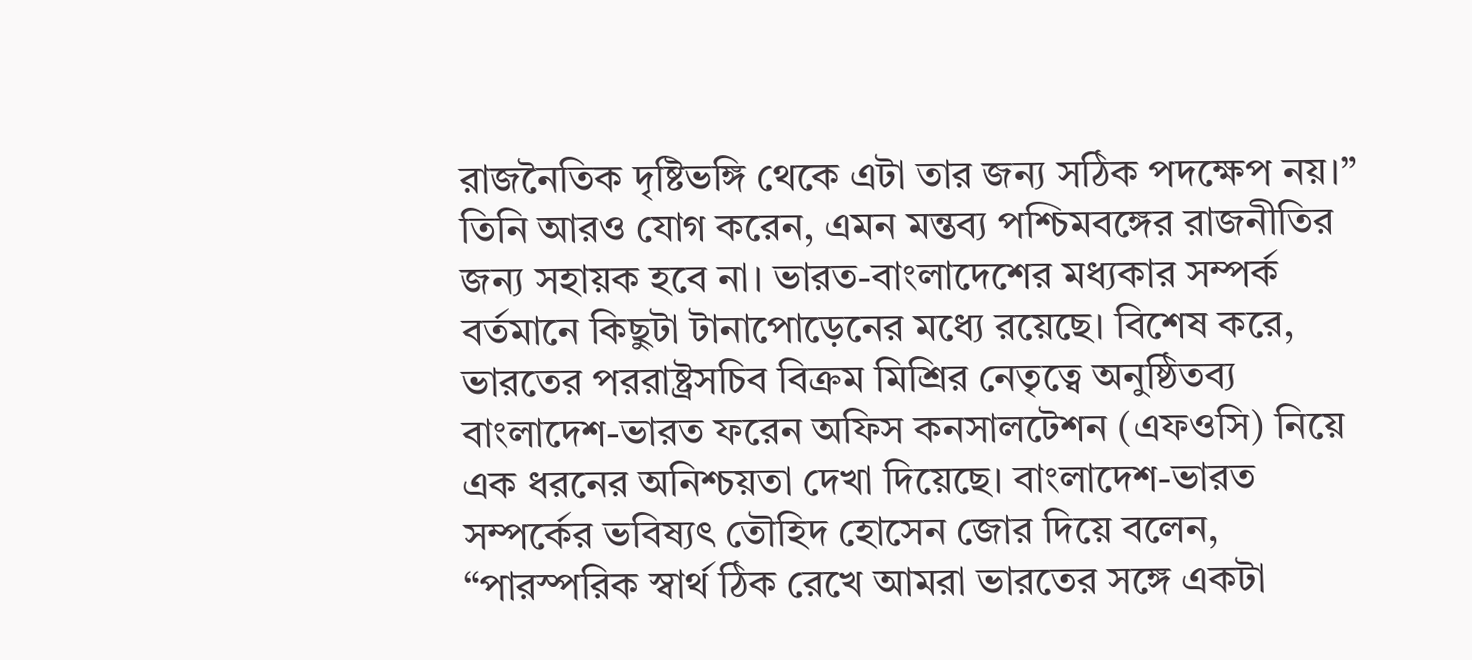রাজনৈতিক দৃষ্টিভঙ্গি থেকে এটা তার জন্য সঠিক পদক্ষেপ নয়।” তিনি আরও যোগ করেন, এমন মন্তব্য পশ্চিমবঙ্গের রাজনীতির
জন্য সহায়ক হবে না। ভারত-বাংলাদেশের মধ্যকার সম্পর্ক বর্তমানে কিছুটা টানাপোড়েনের মধ্যে রয়েছে। বিশেষ করে, ভারতের পররাষ্ট্রসচিব বিক্রম মিশ্রির নেতৃত্বে অনুষ্ঠিতব্য বাংলাদেশ-ভারত ফরেন অফিস কনসালটেশন (এফওসি) নিয়ে এক ধরনের অনিশ্চয়তা দেখা দিয়েছে। বাংলাদেশ-ভারত সম্পর্কের ভবিষ্যৎ তৌহিদ হোসেন জোর দিয়ে বলেন, “পারস্পরিক স্বার্থ ঠিক রেখে আমরা ভারতের সঙ্গে একটা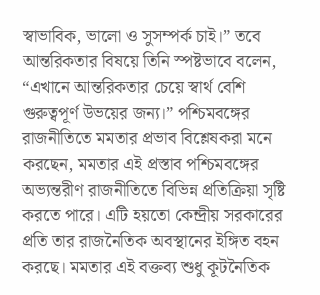স্বাভাবিক, ভালো ও সুসম্পর্ক চাই।” তবে আন্তরিকতার বিষয়ে তিনি স্পষ্টভাবে বলেন, “এখানে আন্তরিকতার চেয়ে স্বার্থ বেশি গুরুত্বপূর্ণ উভয়ের জন্য।” পশ্চিমবঙ্গের রাজনীতিতে মমতার প্রভাব বিশ্লেষকরা মনে করছেন, মমতার এই প্রস্তাব পশ্চিমবঙ্গের অভ্যন্তরীণ রাজনীতিতে বিভিন্ন প্রতিক্রিয়া সৃষ্টি করতে পারে। এটি হয়তো কেন্দ্রীয় সরকারের প্রতি তার রাজনৈতিক অবস্থানের ইঙ্গিত বহন করছে। মমতার এই বক্তব্য শুধু কূটনৈতিক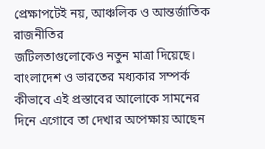প্রেক্ষাপটেই নয়, আঞ্চলিক ও আন্তর্জাতিক রাজনীতির
জটিলতাগুলোকেও নতুন মাত্রা দিয়েছে। বাংলাদেশ ও ভারতের মধ্যকার সম্পর্ক কীভাবে এই প্রস্তাবের আলোকে সামনের দিনে এগোবে তা দেখার অপেক্ষায় আছেন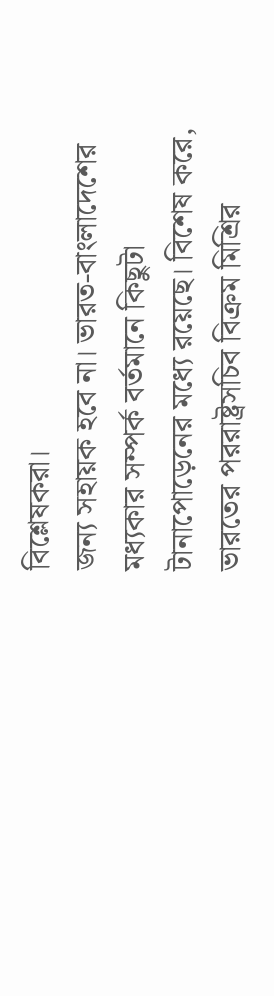বিশ্লেষকরা।
জন্য সহায়ক হবে না। ভারত-বাংলাদেশের মধ্যকার সম্পর্ক বর্তমানে কিছুটা টানাপোড়েনের মধ্যে রয়েছে। বিশেষ করে, ভারতের পররাষ্ট্রসচিব বিক্রম মিশ্রির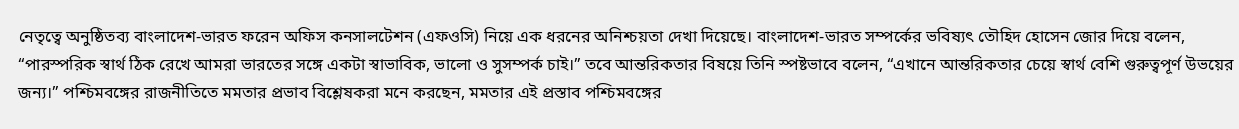নেতৃত্বে অনুষ্ঠিতব্য বাংলাদেশ-ভারত ফরেন অফিস কনসালটেশন (এফওসি) নিয়ে এক ধরনের অনিশ্চয়তা দেখা দিয়েছে। বাংলাদেশ-ভারত সম্পর্কের ভবিষ্যৎ তৌহিদ হোসেন জোর দিয়ে বলেন, “পারস্পরিক স্বার্থ ঠিক রেখে আমরা ভারতের সঙ্গে একটা স্বাভাবিক, ভালো ও সুসম্পর্ক চাই।” তবে আন্তরিকতার বিষয়ে তিনি স্পষ্টভাবে বলেন, “এখানে আন্তরিকতার চেয়ে স্বার্থ বেশি গুরুত্বপূর্ণ উভয়ের জন্য।” পশ্চিমবঙ্গের রাজনীতিতে মমতার প্রভাব বিশ্লেষকরা মনে করছেন, মমতার এই প্রস্তাব পশ্চিমবঙ্গের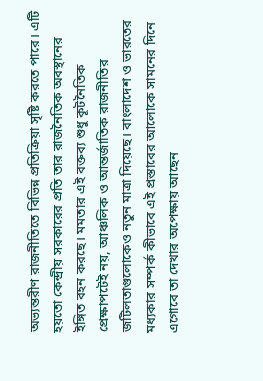অভ্যন্তরীণ রাজনীতিতে বিভিন্ন প্রতিক্রিয়া সৃষ্টি করতে পারে। এটি হয়তো কেন্দ্রীয় সরকারের প্রতি তার রাজনৈতিক অবস্থানের ইঙ্গিত বহন করছে। মমতার এই বক্তব্য শুধু কূটনৈতিক প্রেক্ষাপটেই নয়, আঞ্চলিক ও আন্তর্জাতিক রাজনীতির
জটিলতাগুলোকেও নতুন মাত্রা দিয়েছে। বাংলাদেশ ও ভারতের মধ্যকার সম্পর্ক কীভাবে এই প্রস্তাবের আলোকে সামনের দিনে এগোবে তা দেখার অপেক্ষায় আছেন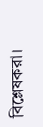বিশ্লেষকরা।